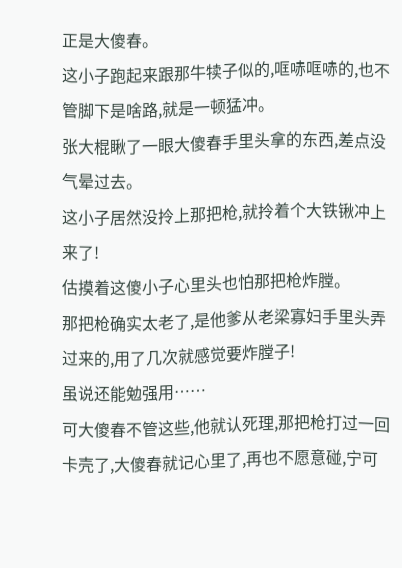正是大傻春。
这小子跑起来跟那牛犊子似的,哐哧哐哧的,也不管脚下是啥路,就是一顿猛冲。
张大棍瞅了一眼大傻春手里头拿的东西,差点没气晕过去。
这小子居然没拎上那把枪,就拎着个大铁锹冲上来了!
估摸着这傻小子心里头也怕那把枪炸膛。
那把枪确实太老了,是他爹从老梁寡妇手里头弄过来的,用了几次就感觉要炸膛子!
虽说还能勉强用……
可大傻春不管这些,他就认死理,那把枪打过一回卡壳了,大傻春就记心里了,再也不愿意碰,宁可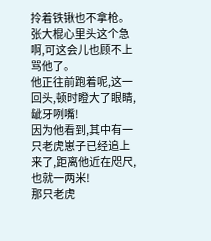拎着铁锹也不拿枪。
张大棍心里头这个急啊,可这会儿也顾不上骂他了。
他正往前跑着呢,这一回头,顿时瞪大了眼睛,龇牙咧嘴!
因为他看到,其中有一只老虎崽子已经追上来了,距离他近在咫尺,也就一两米!
那只老虎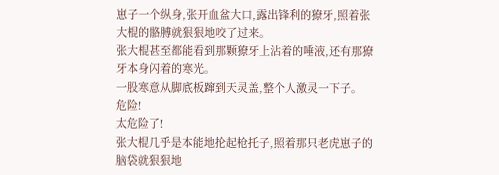崽子一个纵身,张开血盆大口,露出锋利的獠牙,照着张大棍的骼膊就狠狠地咬了过来。
张大棍甚至都能看到那颗獠牙上沾着的唾液,还有那獠牙本身闪着的寒光。
一股寒意从脚底板蹿到天灵盖,整个人激灵一下子。
危险!
太危险了!
张大棍几乎是本能地抡起枪托子,照着那只老虎崽子的脑袋就狠狠地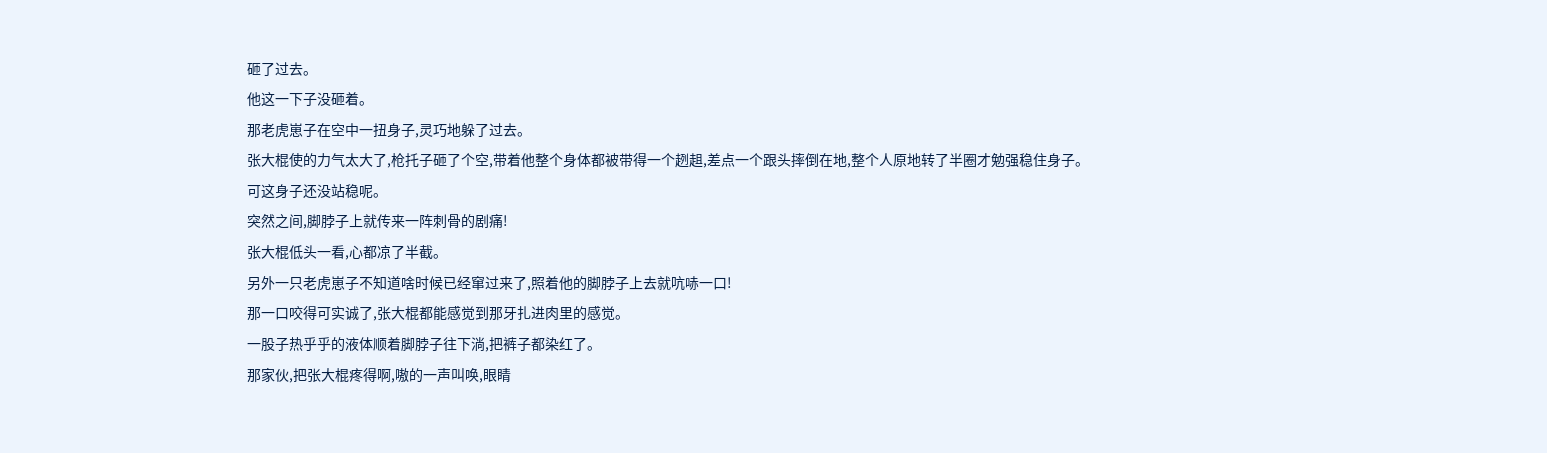砸了过去。
他这一下子没砸着。
那老虎崽子在空中一扭身子,灵巧地躲了过去。
张大棍使的力气太大了,枪托子砸了个空,带着他整个身体都被带得一个趔趄,差点一个跟头摔倒在地,整个人原地转了半圈才勉强稳住身子。
可这身子还没站稳呢。
突然之间,脚脖子上就传来一阵刺骨的剧痛!
张大棍低头一看,心都凉了半截。
另外一只老虎崽子不知道啥时候已经窜过来了,照着他的脚脖子上去就吭哧一口!
那一口咬得可实诚了,张大棍都能感觉到那牙扎进肉里的感觉。
一股子热乎乎的液体顺着脚脖子往下淌,把裤子都染红了。
那家伙,把张大棍疼得啊,嗷的一声叫唤,眼睛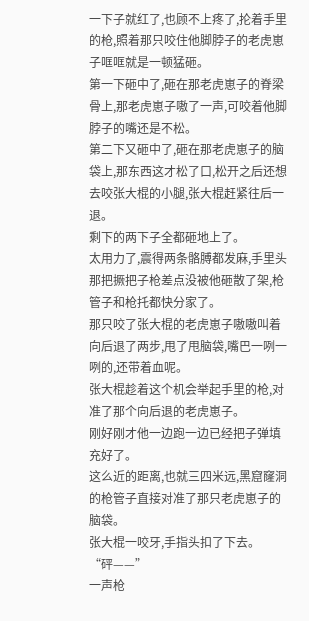一下子就红了,也顾不上疼了,抡着手里的枪,照着那只咬住他脚脖子的老虎崽子哐哐就是一顿猛砸。
第一下砸中了,砸在那老虎崽子的脊梁骨上,那老虎崽子嗷了一声,可咬着他脚脖子的嘴还是不松。
第二下又砸中了,砸在那老虎崽子的脑袋上,那东西这才松了口,松开之后还想去咬张大棍的小腿,张大棍赶紧往后一退。
剩下的两下子全都砸地上了。
太用力了,震得两条骼膊都发麻,手里头那把撅把子枪差点没被他砸散了架,枪管子和枪托都快分家了。
那只咬了张大棍的老虎崽子嗷嗷叫着向后退了两步,甩了甩脑袋,嘴巴一咧一咧的,还带着血呢。
张大棍趁着这个机会举起手里的枪,对准了那个向后退的老虎崽子。
刚好刚才他一边跑一边已经把子弹填充好了。
这么近的距离,也就三四米远,黑窟窿洞的枪管子直接对准了那只老虎崽子的脑袋。
张大棍一咬牙,手指头扣了下去。
“砰——”
一声枪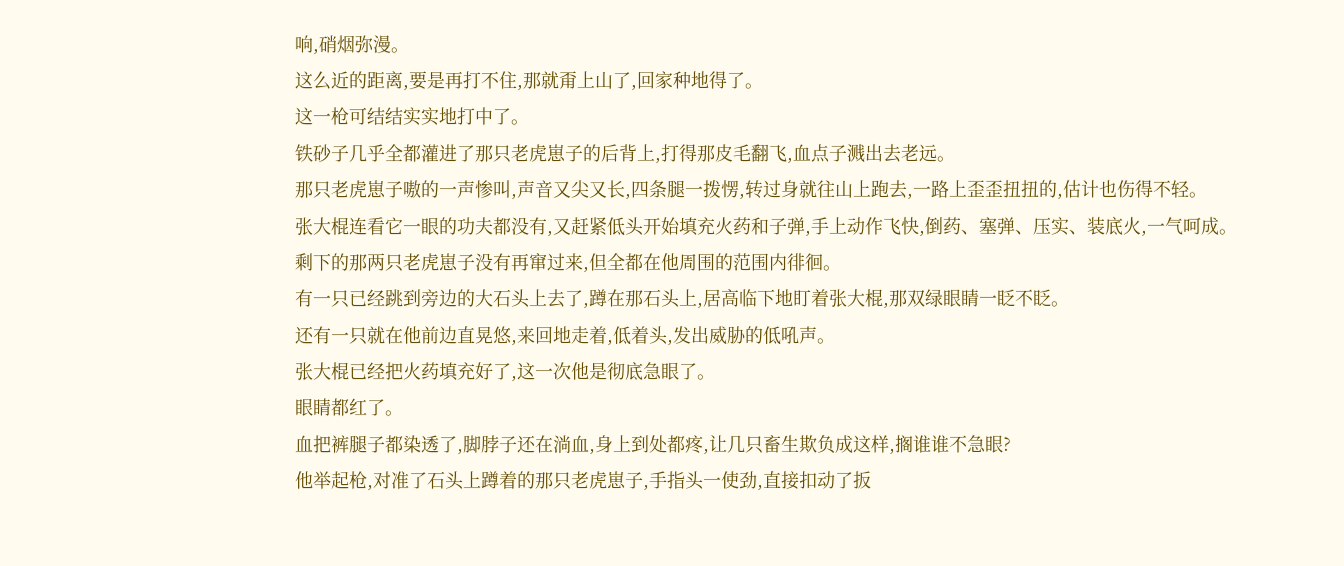响,硝烟弥漫。
这么近的距离,要是再打不住,那就甭上山了,回家种地得了。
这一枪可结结实实地打中了。
铁砂子几乎全都灌进了那只老虎崽子的后背上,打得那皮毛翻飞,血点子溅出去老远。
那只老虎崽子嗷的一声惨叫,声音又尖又长,四条腿一拨愣,转过身就往山上跑去,一路上歪歪扭扭的,估计也伤得不轻。
张大棍连看它一眼的功夫都没有,又赶紧低头开始填充火药和子弹,手上动作飞快,倒药、塞弹、压实、装底火,一气呵成。
剩下的那两只老虎崽子没有再窜过来,但全都在他周围的范围内徘徊。
有一只已经跳到旁边的大石头上去了,蹲在那石头上,居高临下地盯着张大棍,那双绿眼睛一眨不眨。
还有一只就在他前边直晃悠,来回地走着,低着头,发出威胁的低吼声。
张大棍已经把火药填充好了,这一次他是彻底急眼了。
眼睛都红了。
血把裤腿子都染透了,脚脖子还在淌血,身上到处都疼,让几只畜生欺负成这样,搁谁谁不急眼?
他举起枪,对准了石头上蹲着的那只老虎崽子,手指头一使劲,直接扣动了扳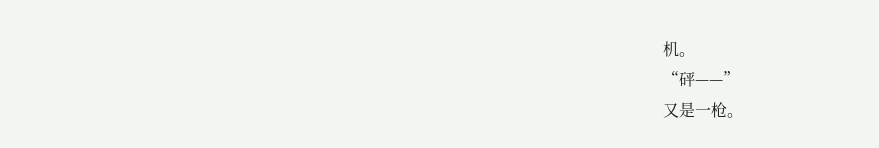机。
“砰——”
又是一枪。